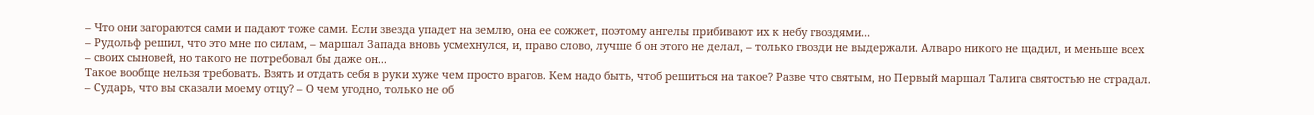– Что они загораются сами и падают тоже сами. Если звезда упадет на землю, она ее сожжет, поэтому ангелы прибивают их к небу гвоздями...
– Рудольф решил, что это мне по силам, – маршал Запада вновь усмехнулся, и, право слово, лучше б он этого не делал, – только гвозди не выдержали. Алваро никого не щадил, и меньше всех – своих сыновей, но такого не потребовал бы даже он...
Такое вообще нельзя требовать. Взять и отдать себя в руки хуже чем просто врагов. Кем надо быть, чтоб решиться на такое? Разве что святым, но Первый маршал Талига святостью не страдал.
– Сударь, что вы сказали моему отцу? – О чем угодно, только не об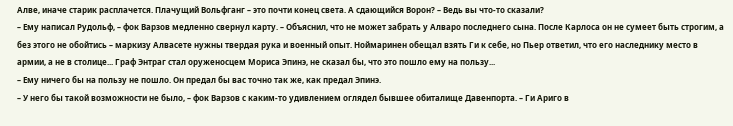Алве, иначе старик расплачется. Плачущий Вольфганг – это почти конец света. А сдающийся Ворон? – Ведь вы что-то сказали?
– Ему написал Рудольф, – фок Варзов медленно свернул карту. – Объяснил, что не может забрать у Алваро последнего сына. После Карлоса он не сумеет быть строгим, а без этого не обойтись – маркизу Алвасете нужны твердая рука и военный опыт. Ноймаринен обещал взять Ги к себе, но Пьер ответил, что его наследнику место в армии, а не в столице... Граф Энтраг стал оруженосцем Мориса Эпинэ, не сказал бы, что это пошло ему на пользу...
– Ему ничего бы на пользу не пошло. Он предал бы вас точно так же, как предал Эпинэ.
– У него бы такой возможности не было, – фок Варзов с каким-то удивлением оглядел бывшее обиталище Давенпорта. – Ги Ариго в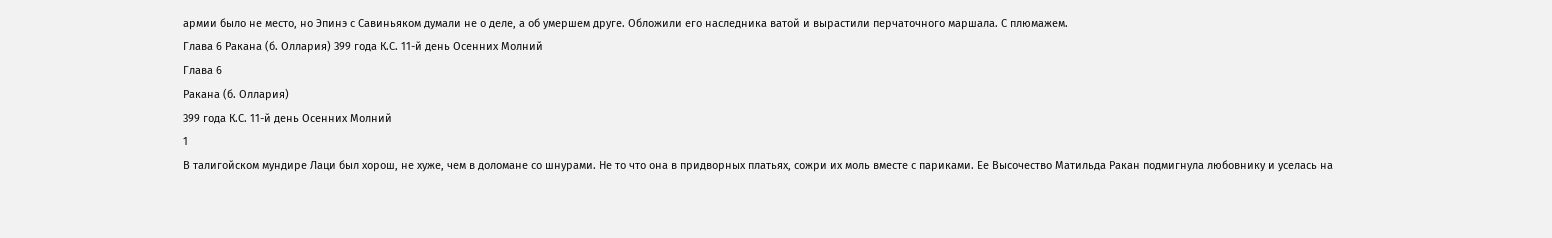армии было не место, но Эпинэ с Савиньяком думали не о деле, а об умершем друге. Обложили его наследника ватой и вырастили перчаточного маршала. С плюмажем.
Глава 6 Ракана (б. Оллария) 399 года К.С. 11-й день Осенних Молний
Глава 6
Ракана (б. Оллария)
399 года К.С. 11-й день Осенних Молний
1
В талигойском мундире Лаци был хорош, не хуже, чем в доломане со шнурами. Не то что она в придворных платьях, сожри их моль вместе с париками. Ее Высочество Матильда Ракан подмигнула любовнику и уселась на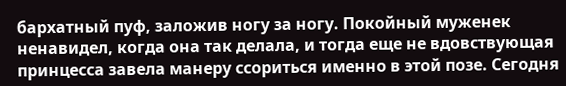бархатный пуф, заложив ногу за ногу. Покойный муженек ненавидел, когда она так делала, и тогда еще не вдовствующая принцесса завела манеру ссориться именно в этой позе. Сегодня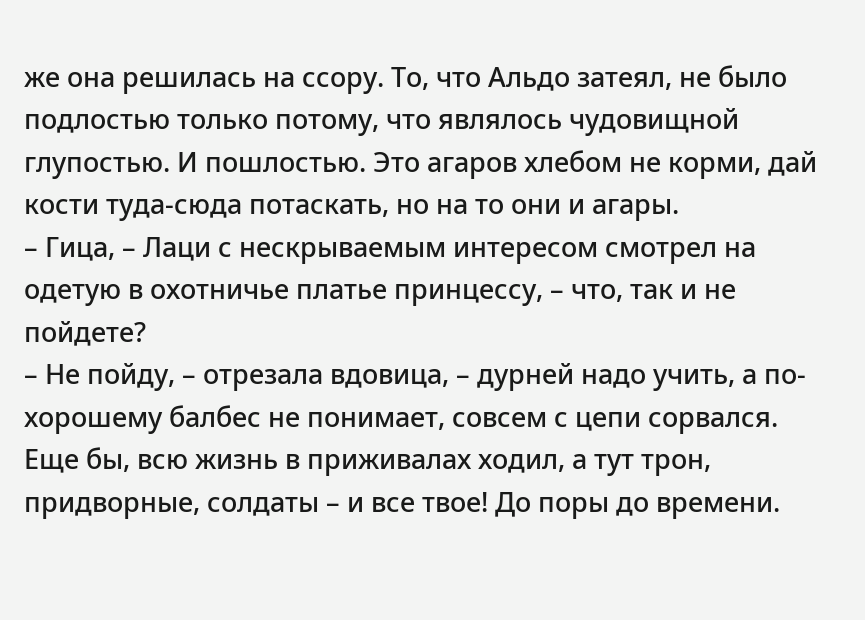же она решилась на ссору. То, что Альдо затеял, не было подлостью только потому, что являлось чудовищной глупостью. И пошлостью. Это агаров хлебом не корми, дай кости туда-сюда потаскать, но на то они и агары.
– Гица, – Лаци с нескрываемым интересом смотрел на одетую в охотничье платье принцессу, – что, так и не пойдете?
– Не пойду, – отрезала вдовица, – дурней надо учить, а по-хорошему балбес не понимает, совсем с цепи сорвался. Еще бы, всю жизнь в приживалах ходил, а тут трон, придворные, солдаты – и все твое! До поры до времени.